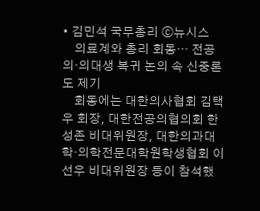• 김민석 국무총리 ⓒ뉴시스
    의료계와 총리 회동… 전공의·의대생 복귀 논의 속 신중론도 제기
    회동에는 대한의사협회 김택우 회장, 대한전공의협의회 한성존 비대위원장, 대한의과대학·의학전문대학원학생협회 이선우 비대위원장 등이 참석했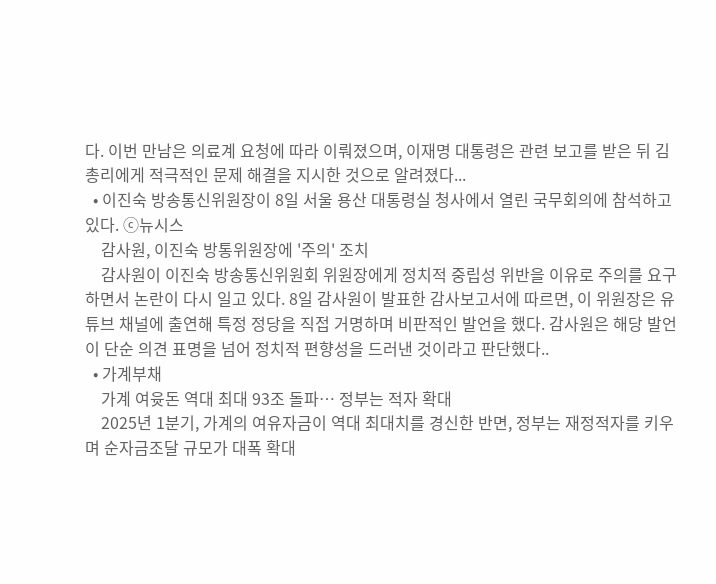다. 이번 만남은 의료계 요청에 따라 이뤄졌으며, 이재명 대통령은 관련 보고를 받은 뒤 김 총리에게 적극적인 문제 해결을 지시한 것으로 알려졌다...
  • 이진숙 방송통신위원장이 8일 서울 용산 대통령실 청사에서 열린 국무회의에 참석하고 있다. ⓒ뉴시스
    감사원, 이진숙 방통위원장에 '주의' 조치
    감사원이 이진숙 방송통신위원회 위원장에게 정치적 중립성 위반을 이유로 주의를 요구하면서 논란이 다시 일고 있다. 8일 감사원이 발표한 감사보고서에 따르면, 이 위원장은 유튜브 채널에 출연해 특정 정당을 직접 거명하며 비판적인 발언을 했다. 감사원은 해당 발언이 단순 의견 표명을 넘어 정치적 편향성을 드러낸 것이라고 판단했다..
  • 가계부채
    가계 여윳돈 역대 최대 93조 돌파… 정부는 적자 확대
    2025년 1분기, 가계의 여유자금이 역대 최대치를 경신한 반면, 정부는 재정적자를 키우며 순자금조달 규모가 대폭 확대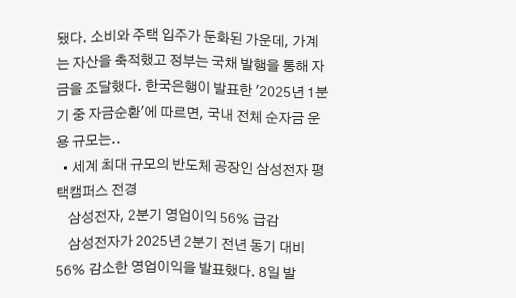됐다. 소비와 주택 입주가 둔화된 가운데, 가계는 자산을 축적했고 정부는 국채 발행을 통해 자금을 조달했다. 한국은행이 발표한 '2025년 1분기 중 자금순환'에 따르면, 국내 전체 순자금 운용 규모는..
  • 세계 최대 규모의 반도체 공장인 삼성전자 평택캠퍼스 전경
    삼성전자, 2분기 영업이익 56% 급감
    삼성전자가 2025년 2분기 전년 동기 대비 56% 감소한 영업이익을 발표했다. 8일 발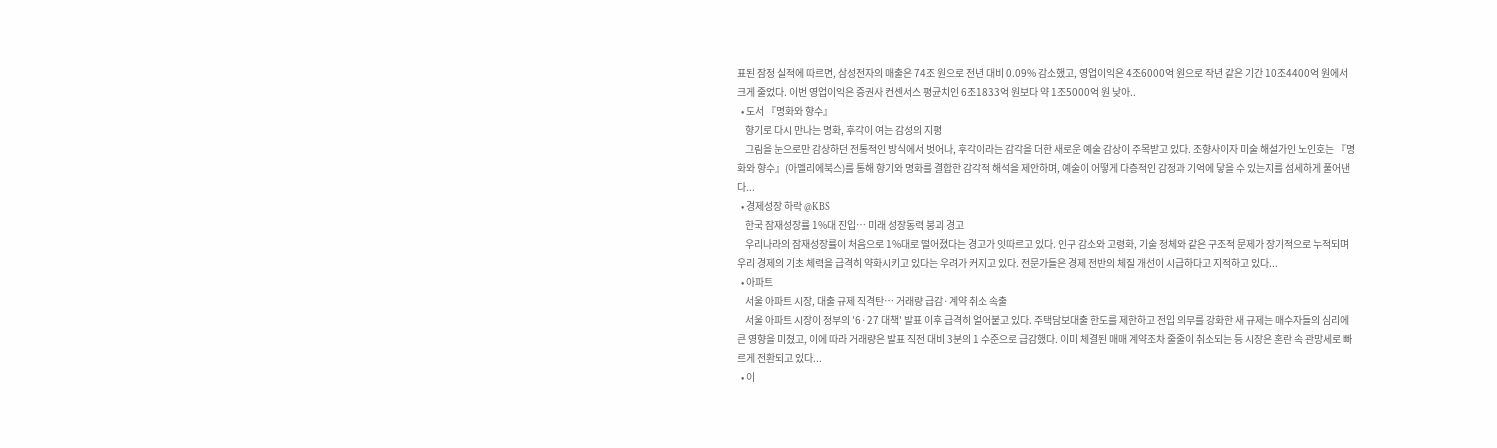표된 잠정 실적에 따르면, 삼성전자의 매출은 74조 원으로 전년 대비 0.09% 감소했고, 영업이익은 4조6000억 원으로 작년 같은 기간 10조4400억 원에서 크게 줄었다. 이번 영업이익은 증권사 컨센서스 평균치인 6조1833억 원보다 약 1조5000억 원 낮아..
  • 도서 『명화와 향수』
    향기로 다시 만나는 명화, 후각이 여는 감성의 지평
    그림을 눈으로만 감상하던 전통적인 방식에서 벗어나, 후각이라는 감각을 더한 새로운 예술 감상이 주목받고 있다. 조향사이자 미술 해설가인 노인호는 『명화와 향수』(아멜리에북스)를 통해 향기와 명화를 결합한 감각적 해석을 제안하며, 예술이 어떻게 다층적인 감정과 기억에 닿을 수 있는지를 섬세하게 풀어낸다...
  • 경제성장 하락 @KBS
    한국 잠재성장률 1%대 진입… 미래 성장동력 붕괴 경고
    우리나라의 잠재성장률이 처음으로 1%대로 떨어졌다는 경고가 잇따르고 있다. 인구 감소와 고령화, 기술 정체와 같은 구조적 문제가 장기적으로 누적되며 우리 경제의 기초 체력을 급격히 약화시키고 있다는 우려가 커지고 있다. 전문가들은 경제 전반의 체질 개선이 시급하다고 지적하고 있다...
  • 아파트
    서울 아파트 시장, 대출 규제 직격탄… 거래량 급감·계약 취소 속출
    서울 아파트 시장이 정부의 '6·27 대책' 발표 이후 급격히 얼어붙고 있다. 주택담보대출 한도를 제한하고 전입 의무를 강화한 새 규제는 매수자들의 심리에 큰 영향을 미쳤고, 이에 따라 거래량은 발표 직전 대비 3분의 1 수준으로 급감했다. 이미 체결된 매매 계약조차 줄줄이 취소되는 등 시장은 혼란 속 관망세로 빠르게 전환되고 있다...
  • 이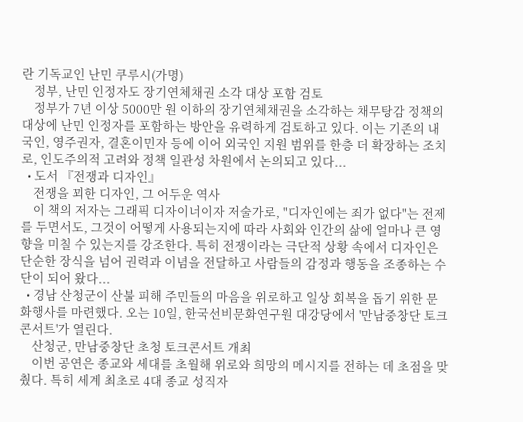란 기독교인 난민 쿠루시(가명)
    정부, 난민 인정자도 장기연체채권 소각 대상 포함 검토
    정부가 7년 이상 5000만 원 이하의 장기연체채권을 소각하는 채무탕감 정책의 대상에 난민 인정자를 포함하는 방안을 유력하게 검토하고 있다. 이는 기존의 내국인, 영주권자, 결혼이민자 등에 이어 외국인 지원 범위를 한층 더 확장하는 조치로, 인도주의적 고려와 정책 일관성 차원에서 논의되고 있다...
  • 도서 『전쟁과 디자인』
    전쟁을 꾀한 디자인, 그 어두운 역사
    이 책의 저자는 그래픽 디자이너이자 저술가로, "디자인에는 죄가 없다"는 전제를 두면서도, 그것이 어떻게 사용되는지에 따라 사회와 인간의 삶에 얼마나 큰 영향을 미칠 수 있는지를 강조한다. 특히 전쟁이라는 극단적 상황 속에서 디자인은 단순한 장식을 넘어 권력과 이념을 전달하고 사람들의 감정과 행동을 조종하는 수단이 되어 왔다...
  • 경남 산청군이 산불 피해 주민들의 마음을 위로하고 일상 회복을 돕기 위한 문화행사를 마련했다. 오는 10일, 한국선비문화연구원 대강당에서 '만남중창단 토크콘서트'가 열린다.
    산청군, 만남중창단 초청 토크콘서트 개최
    이번 공연은 종교와 세대를 초월해 위로와 희망의 메시지를 전하는 데 초점을 맞췄다. 특히 세계 최초로 4대 종교 성직자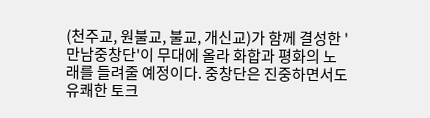(천주교, 원불교, 불교, 개신교)가 함께 결성한 '만남중창단'이 무대에 올라 화합과 평화의 노래를 들려줄 예정이다. 중창단은 진중하면서도 유쾌한 토크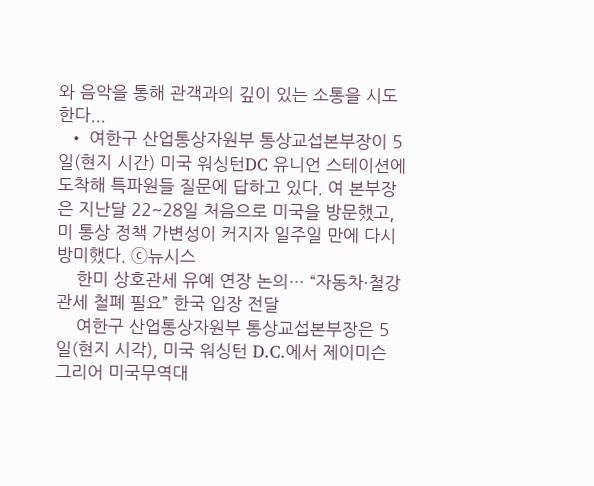와 음악을 통해 관객과의 깊이 있는 소통을 시도한다...
  • 여한구 산업통상자원부 통상교섭본부장이 5일(현지 시간) 미국 워싱턴DC 유니언 스테이션에 도착해 특파원들 질문에 답하고 있다. 여 본부장은 지난달 22~28일 처음으로 미국을 방문했고, 미 통상 정책 가변성이 커지자 일주일 만에 다시 방미했다. ⓒ뉴시스
    한미 상호관세 유예 연장 논의… “자동차·철강 관세 철폐 필요” 한국 입장 전달
    여한구 산업통상자원부 통상교섭본부장은 5일(현지 시각), 미국 워싱턴 D.C.에서 제이미슨 그리어 미국무역대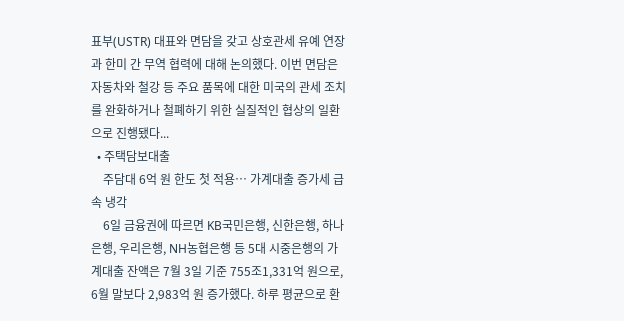표부(USTR) 대표와 면담을 갖고 상호관세 유예 연장과 한미 간 무역 협력에 대해 논의했다. 이번 면담은 자동차와 철강 등 주요 품목에 대한 미국의 관세 조치를 완화하거나 철폐하기 위한 실질적인 협상의 일환으로 진행됐다...
  • 주택담보대출
    주담대 6억 원 한도 첫 적용… 가계대출 증가세 급속 냉각
    6일 금융권에 따르면 KB국민은행, 신한은행, 하나은행, 우리은행, NH농협은행 등 5대 시중은행의 가계대출 잔액은 7월 3일 기준 755조1,331억 원으로, 6월 말보다 2,983억 원 증가했다. 하루 평균으로 환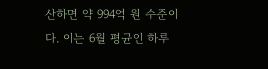산하면 약 994억 원 수준이다. 이는 6월 평균인 하루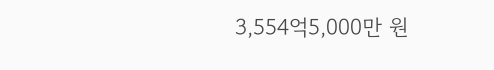3,554억5,000만 원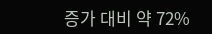증가 대비 약 72%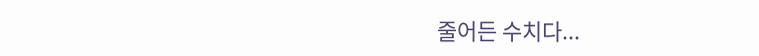줄어든 수치다...